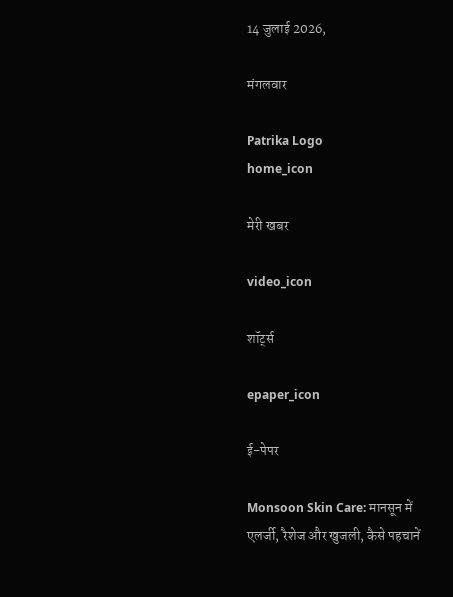14 जुलाई 2026,

मंगलवार

Patrika Logo
home_icon

मेरी खबर

video_icon

शॉर्ट्स

epaper_icon

ई-पेपर

Monsoon Skin Care: मानसून में एलर्जी, रैशेज और खुजली, कैसे पहचानें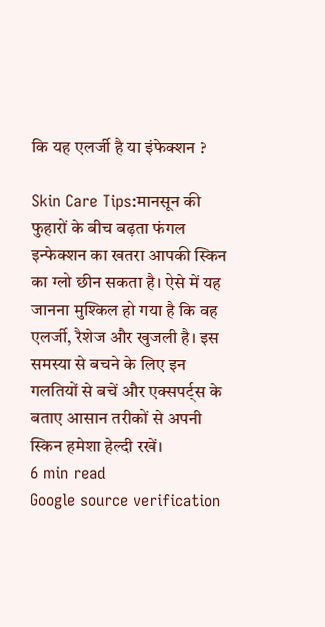कि यह एलर्जी है या इंफेक्शन ?

Skin Care Tips:मानसून की फुहारों के बीच बढ़ता फंगल इन्फेक्शन का खतरा आपकी स्किन का ग्लो छीन सकता है। ऐसे में यह जानना मुश्किल हो गया है कि वह एलर्जी, रैशेज और खुजली है। इस समस्या से बचने के लिए इन गलतियों से बचें और एक्सपर्ट्स के बताए आसान तरीकों से अपनी स्किन हमेशा हेल्दी रखें।
6 min read
Google source verification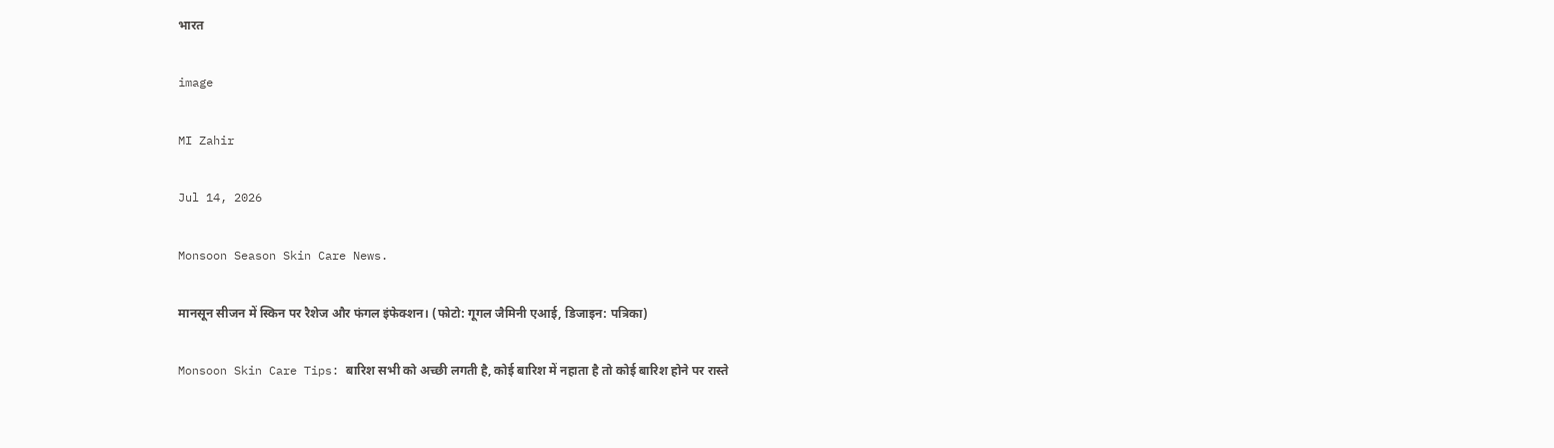भारत

image

MI Zahir

Jul 14, 2026

Monsoon Season Skin Care News.

मानसून सीजन में स्किन पर रैशेज और फंगल इंफेक्शन। (फोटो: गूगल जैमिनी एआई, डिजाइन: पत्रिका)

Monsoon Skin Care Tips: बारिश सभी को अच्छी लगती है, कोई बारिश में नहाता है तो कोई बारिश होने पर रास्ते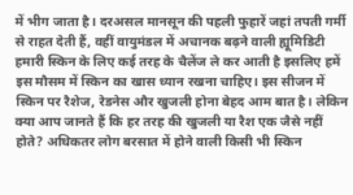में भीग जाता है। दरअसल मानसून की पहली फुहारें जहां तपती गर्मी से राहत देती हैं, वहीं वायुमंडल में अचानक बढ़ने वाली ह्यूमिडिटी हमारी स्किन के लिए कई तरह के चैलेंज ले कर आती है इसलिए हमें इस मौसम में स्किन का खास ध्यान रखना चाहिए। इस सीजन में स्किन पर रैशेज, रेडनेस और खुजली होना बेहद आम बात है। लेकिन क्या आप जानते हैं कि हर तरह की खुजली या रैश एक जैसे नहीं होते? अधिकतर लोग बरसात में होने वाली किसी भी स्किन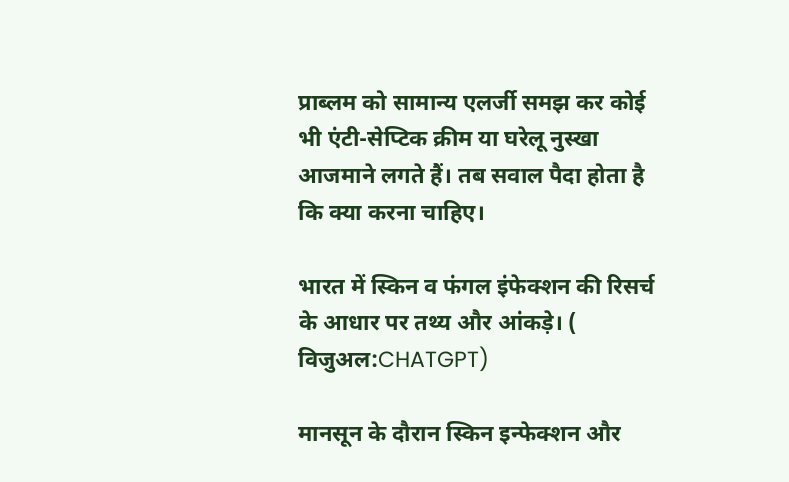प्राब्लम को सामान्य एलर्जी समझ कर कोई भी एंटी-सेप्टिक क्रीम या घरेलू नुस्खा आजमाने लगते हैं। तब सवाल पैदा होता है कि क्या करना चाहिए।

भारत में स्किन व फंगल इंफेक्शन की रिसर्च के आधार पर तथ्य और आंकड़े। ( विजुअल:CHATGPT)

मानसून के दौरान स्किन इन्फेक्शन और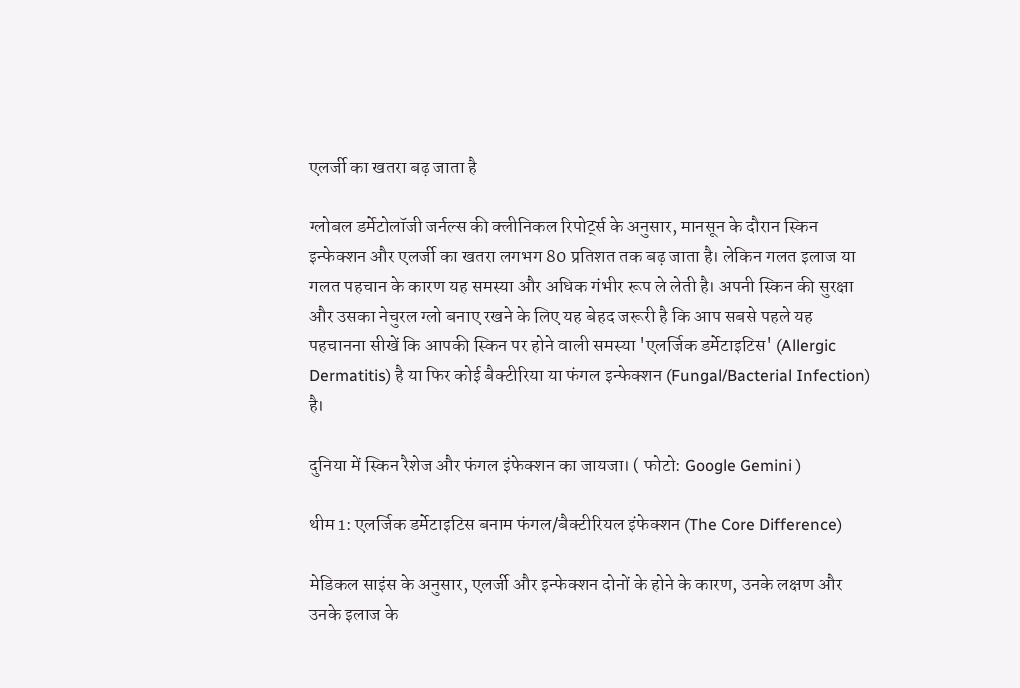एलर्जी का खतरा बढ़ जाता है

ग्लोबल डर्मेटोलॉजी जर्नल्स की क्लीनिकल रिपोर्ट्स के अनुसार, मानसून के दौरान स्किन इन्फेक्शन और एलर्जी का खतरा लगभग 80 प्रतिशत तक बढ़ जाता है। लेकिन गलत इलाज या गलत पहचान के कारण यह समस्या और अधिक गंभीर रूप ले लेती है। अपनी स्किन की सुरक्षा और उसका नेचुरल ग्लो बनाए रखने के लिए यह बेहद जरूरी है कि आप सबसे पहले यह पहचानना सीखें कि आपकी स्किन पर होने वाली समस्या 'एलर्जिक डर्मेटाइटिस' (Allergic Dermatitis) है या फिर कोई बैक्टीरिया या फंगल इन्फेक्शन (Fungal/Bacterial Infection) है।

दुनिया में स्किन रैशेज और फंगल इंफेक्शन का जायजा। ( फोटो: Google Gemini )

थीम 1: एलर्जिक डर्मेटाइटिस बनाम फंगल/बैक्टीरियल इंफेक्शन (The Core Difference)

मेडिकल साइंस के अनुसार, एलर्जी और इन्फेक्शन दोनों के होने के कारण, उनके लक्षण और उनके इलाज के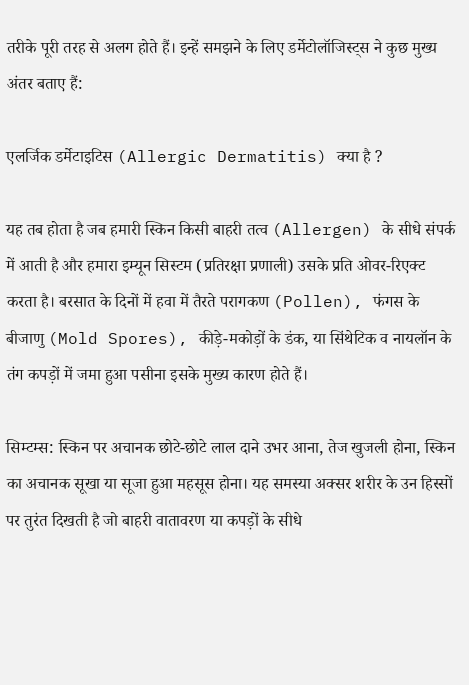तरीके पूरी तरह से अलग होते हैं। इन्हें समझने के लिए डर्मेटोलॉजिस्ट्स ने कुछ मुख्य अंतर बताए हैं:

एलर्जिक डर्मेटाइटिस (Allergic Dermatitis) क्या है ?

यह तब होता है जब हमारी स्किन किसी बाहरी तत्व (Allergen) के सीधे संपर्क में आती है और हमारा इम्यून सिस्टम (प्रतिरक्षा प्रणाली) उसके प्रति ओवर-रिएक्ट करता है। बरसात के दिनों में हवा में तैरते परागकण (Pollen), फंगस के बीजाणु (Mold Spores), कीड़े-मकोड़ों के डंक, या सिंथेटिक व नायलॉन के तंग कपड़ों में जमा हुआ पसीना इसके मुख्य कारण होते हैं।

सिम्टम्स: स्किन पर अचानक छोटे-छोटे लाल दाने उभर आना, तेज खुजली होना, स्किन का अचानक सूखा या सूजा हुआ महसूस होना। यह समस्या अक्सर शरीर के उन हिस्सों पर तुरंत दिखती है जो बाहरी वातावरण या कपड़ों के सीधे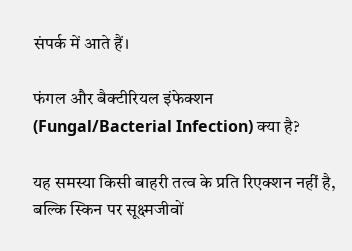संपर्क में आते हैं।

फंगल और बैक्टीरियल इंफेक्शन (Fungal/Bacterial Infection) क्या है?

यह समस्या किसी बाहरी तत्व के प्रति रिएक्शन नहीं है, बल्कि स्किन पर सूक्ष्मजीवों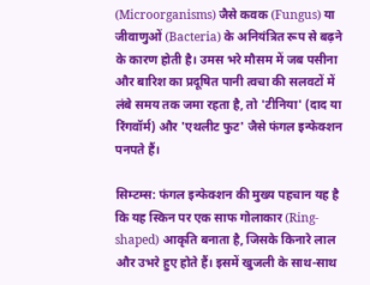(Microorganisms) जैसे कवक (Fungus) या जीवाणुओं (Bacteria) के अनियंत्रित रूप से बढ़ने के कारण होती है। उमस भरे मौसम में जब पसीना और बारिश का प्रदूषित पानी त्वचा की सलवटों में लंबे समय तक जमा रहता है, तो 'टीनिया' (दाद या रिंगवॉर्म) और 'एथलीट फुट' जैसे फंगल इन्फेक्शन पनपते हैं।

सिम्टम्स: फंगल इन्फेक्शन की मुख्य पहचान यह है कि यह स्किन पर एक साफ गोलाकार (Ring-shaped) आकृति बनाता है, जिसके किनारे लाल और उभरे हुए होते हैं। इसमें खुजली के साथ-साथ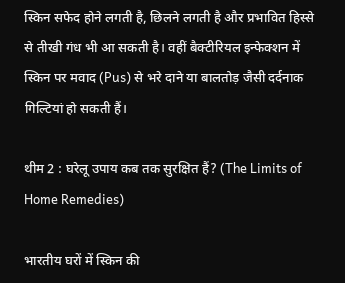स्किन सफेद होने लगती है, छिलने लगती है और प्रभावित हिस्से से तीखी गंध भी आ सकती है। वहीं बैक्टीरियल इन्फेक्शन में स्किन पर मवाद (Pus) से भरे दाने या बालतोड़ जैसी दर्दनाक गिल्टियां हो सकती हैं।

थीम 2 : घरेलू उपाय कब तक सुरक्षित हैं? (The Limits of Home Remedies)

भारतीय घरों में स्किन की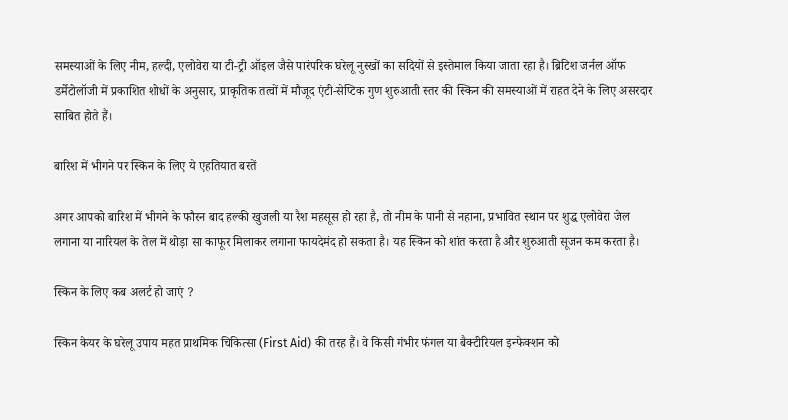समस्याओं के लिए नीम, हल्दी, एलोवेरा या टी-ट्री ऑइल जैसे पारंपरिक घरेलू नुस्खों का सदियों से इस्तेमाल किया जाता रहा है। ब्रिटिश जर्नल ऑफ डर्मेटोलॉजी में प्रकाशित शोधों के अनुसार, प्राकृतिक तत्वों में मौजूद एंटी-सेप्टिक गुण शुरुआती स्तर की स्किन की समस्याओं में राहत देने के लिए असरदार साबित होते हैं।

बारिश में भीगने पर स्किन के लिए ये एहतियात बरतें

अगर आपको बारिश में भीगने के फौरन बाद हल्की खुजली या रैश महसूस हो रहा है, तो नीम के पानी से नहाना, प्रभावित स्थान पर शुद्ध एलोवेरा जेल लगाना या नारियल के तेल में थोड़ा सा काफूर मिलाकर लगाना फायदेमंद हो सकता है। यह स्किन को शांत करता है और शुरुआती सूजन कम करता है।

स्किन के लिए कब अलर्ट हो जाएं ?

स्किन केयर के घरेलू उपाय महत प्राथमिक चिकित्सा (First Aid) की तरह हैं। वे किसी गंभीर फंगल या बैक्टीरियल इन्फेक्शन को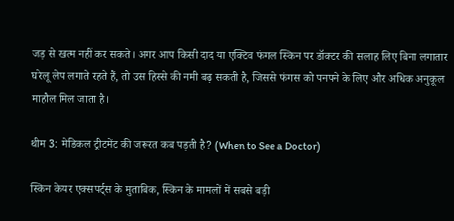जड़ से खत्म नहीं कर सकते। अगर आप किसी दाद या एक्टिव फंगल स्किन पर डॉक्टर की सलाह लिए बिना लगातार घरेलू लेप लगाते रहते हैं, तो उस हिस्से की नमी बढ़ सकती है, जिससे फंगस को पनपने के लिए और अधिक अनुकूल माहौल मिल जाता है।

थीम 3: मेडिकल ट्रीटमेंट की जरूरत कब पड़ती है? (When to See a Doctor)

स्किन केयर एक्सपर्ट्स के मुताबिक, स्किन के मामलों में सबसे बड़ी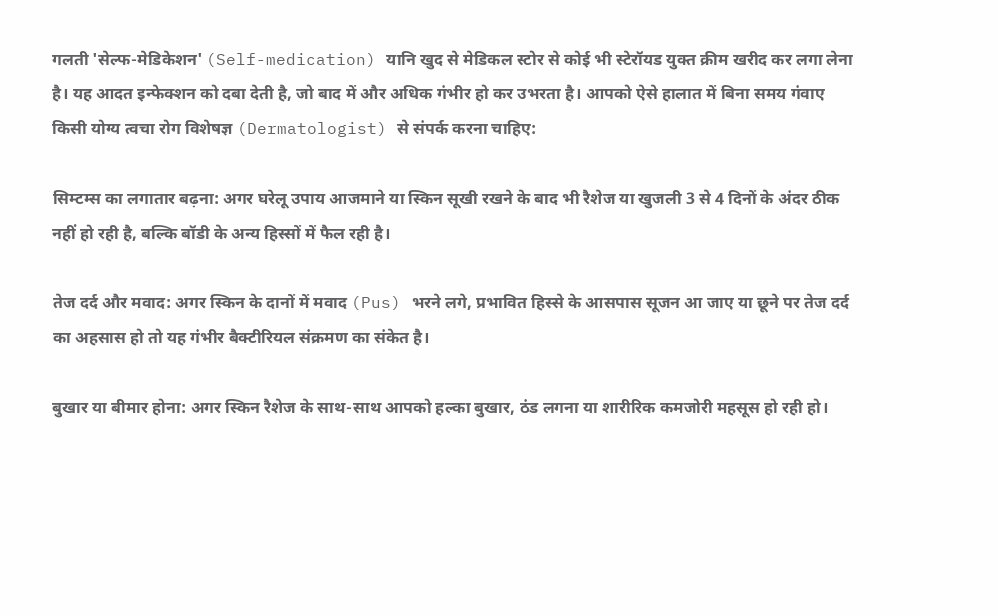गलती 'सेल्फ-मेडिकेशन' (Self-medication) यानि खुद से मेडिकल स्टोर से कोई भी स्टेरॉयड युक्त क्रीम खरीद कर लगा लेना है। यह आदत इन्फेक्शन को दबा देती है, जो बाद में और अधिक गंभीर हो कर उभरता है। आपको ऐसे हालात में बिना समय गंवाए किसी योग्य त्वचा रोग विशेषज्ञ (Dermatologist) से संपर्क करना चाहिए:

सिम्टम्स का लगातार बढ़ना: अगर घरेलू उपाय आजमाने या स्किन सूखी रखने के बाद भी रैशेज या खुजली 3 से 4 दिनों के अंदर ठीक नहीं हो रही है, बल्कि बॉडी के अन्य हिस्सों में फैल रही है।

तेज दर्द और मवाद: अगर स्किन के दानों में मवाद (Pus) भरने लगे, प्रभावित हिस्से के आसपास सूजन आ जाए या छूने पर तेज दर्द का अहसास हो तो यह गंभीर बैक्टीरियल संक्रमण का संकेत है।

बुखार या बीमार होना: अगर स्किन रैशेज के साथ-साथ आपको हल्का बुखार, ठंड लगना या शारीरिक कमजोरी महसूस हो रही हो।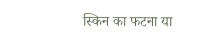स्किन का फटना या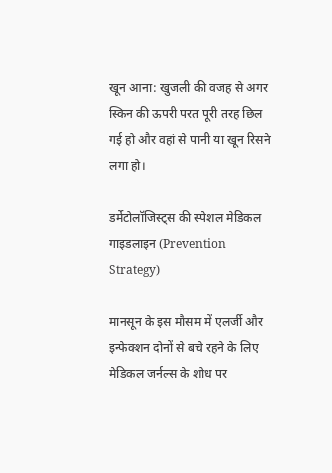खून आना: खुजली की वजह से अगर स्किन की ऊपरी परत पूरी तरह छिल गई हो और वहां से पानी या खून रिसने लगा हो।

डर्मेटोलॉजिस्ट्स की स्पेशल मेडिकल गाइडलाइन (Prevention Strategy)

मानसून के इस मौसम में एलर्जी और इन्फेक्शन दोनों से बचे रहने के लिए मेडिकल जर्नल्स के शोध पर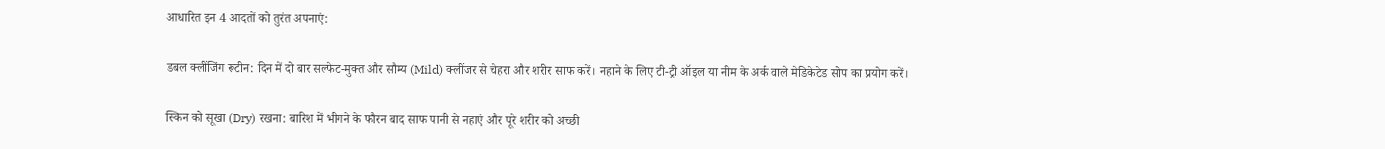आधारित इन 4 आदतों को तुरंत अपनाएं:

डबल क्लींजिंग रूटीन: दिन में दो बार सल्फेट-मुक्त और सौम्य (Mild) क्लींजर से चेहरा और शरीर साफ करें। नहाने के लिए टी-ट्री ऑइल या नीम के अर्क वाले मेडिकेटेड सोप का प्रयोग करें।

स्किन को सूखा (Dry) रखना: बारिश में भीगने के फौरन बाद साफ पानी से नहाएं और पूरे शरीर को अच्छी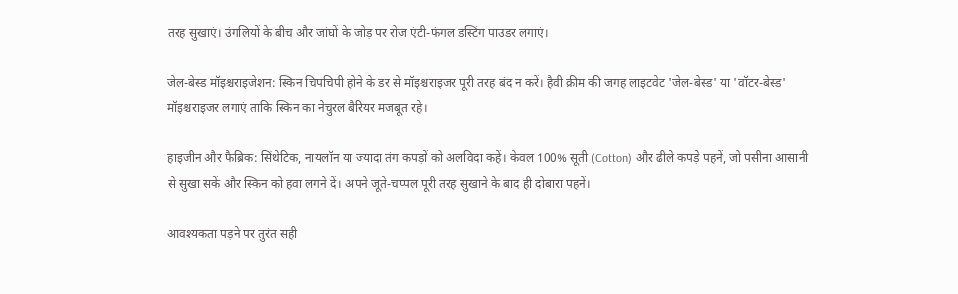तरह सुखाएं। उंगलियों के बीच और जांघों के जोड़ पर रोज एंटी-फंगल डस्टिंग पाउडर लगाएं।

जेल-बेस्ड मॉइश्चराइजेशन: स्किन चिपचिपी होने के डर से मॉइश्चराइजर पूरी तरह बंद न करें। हैवी क्रीम की जगह लाइटवेट 'जेल-बेस्ड' या 'वॉटर-बेस्ड' मॉइश्चराइजर लगाएं ताकि स्किन का नेचुरल बैरियर मजबूत रहे।

हाइजीन और फैब्रिक: सिंथेटिक, नायलॉन या ज्यादा तंग कपड़ों को अलविदा कहें। केवल 100% सूती (Cotton) और ढीले कपड़े पहनें, जो पसीना आसानी से सुखा सकें और स्किन को हवा लगने दें। अपने जूते-चप्पल पूरी तरह सुखाने के बाद ही दोबारा पहनें।

आवश्यकता पड़ने पर तुरंत सही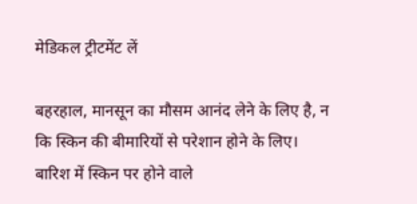मेडिकल ट्रीटमेंट लें

बहरहाल, मानसून का मौसम आनंद लेने के लिए है, न कि स्किन की बीमारियों से परेशान होने के लिए। बारिश में स्किन पर होने वाले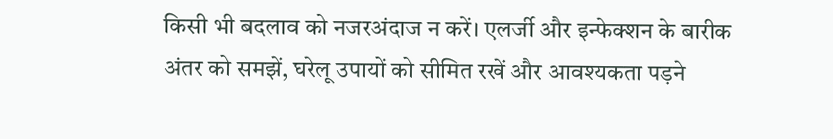किसी भी बदलाव को नजरअंदाज न करें। एलर्जी और इन्फेक्शन के बारीक अंतर को समझें, घरेलू उपायों को सीमित रखें और आवश्यकता पड़ने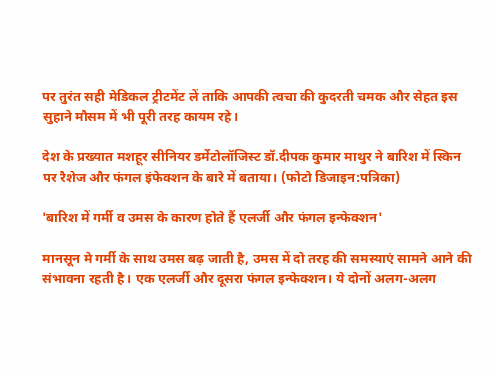पर तुरंत सही मेडिकल ट्रीटमेंट लें ताकि आपकी त्वचा की कुदरती चमक और सेहत इस सुहाने मौसम में भी पूरी तरह कायम रहे।

देश के प्रख्यात मशहूर सीनियर डर्मेटोलॉजिस्ट डॉ.दीपक कुमार माथुर ने बारिश में स्किन पर रैशेज और फंगल इंफेक्शन के बारे में बताया। (फोटो डिजाइन:पत्रिका)

'बारिश में गर्मी व उमस के कारण होते हैं एलर्जी और फंगल इन्फेक्शन'

मानसून मे गर्मी के साथ उमस बढ़ जाती है, उमस में दो तरह की समस्याएं सामने आने की संभावना रहती है। एक एलर्जी और दूसरा फंगल इन्फेक्शन। ये दोनों अलग-अलग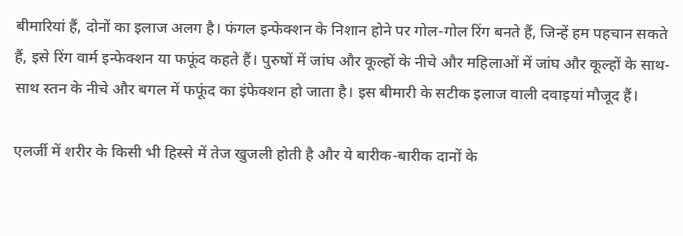बीमारियां हैं, दोनों का इलाज अलग है। फंगल इन्फेक्शन के निशान होने पर गोल-गोल रिंग बनते हैं, जिन्हें हम पहचान सकते हैं, इसे रिंग वार्म इन्फेक्शन या फफूंद कहते हैं। पुरुषों में जांघ और कूल्हों के नीचे और महिलाओं में जांघ और कूल्हों के साथ-साथ स्तन के नीचे और बगल में फफूंद का इंफेक्शन हो जाता है। इस बीमारी के सटीक इलाज वाली दवाइयां मौजूद हैं।

एलर्जी में शरीर के किसी भी हिस्से में तेज खुजली होती है और ये बारीक-बारीक दानों के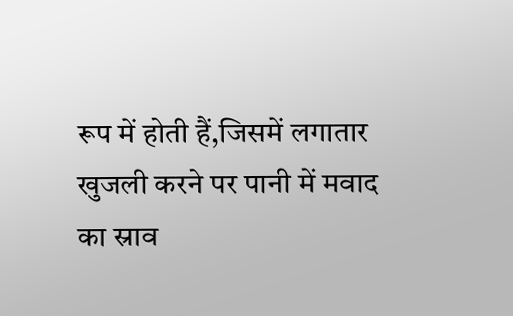रूप में होती हैं,जिसमें लगातार खुजली करने पर पानी में मवाद का स्राव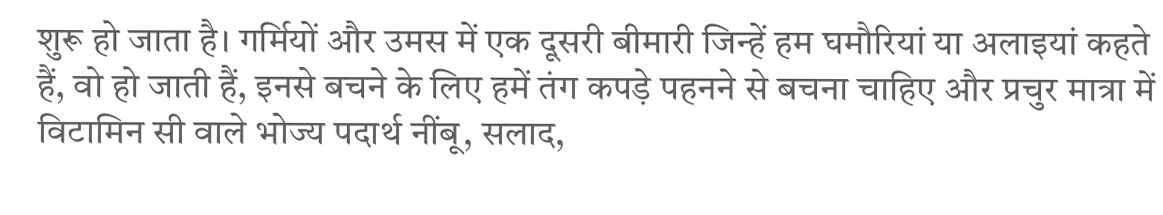शुरू हो जाता है। गर्मियों और उमस में एक दूसरी बीमारी जिन्हें हम घमौरियां या अलाइयां कहते हैं, वो हो जाती हैं, इनसे बचने के लिए हमें तंग कपड़े पहनने से बचना चाहिए और प्रचुर मात्रा में विटामिन सी वाले भोज्य पदार्थ नींबू, सलाद,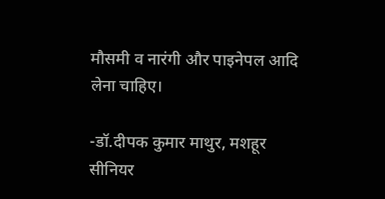मौसमी व नारंगी और पाइनेपल आदि लेना चाहिए।

-डॉ.दीपक कुमार माथुर, मशहूर सीनियर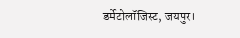डर्मेटोलॉजिस्ट, जयपुर।